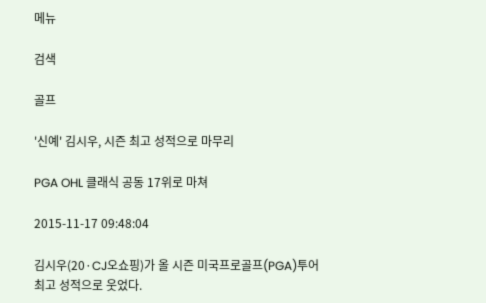메뉴

검색

골프

'신예' 김시우, 시즌 최고 성적으로 마무리

PGA OHL 클래식 공동 17위로 마쳐

2015-11-17 09:48:04

김시우(20·CJ오쇼핑)가 올 시즌 미국프로골프(PGA)투어 최고 성적으로 웃었다.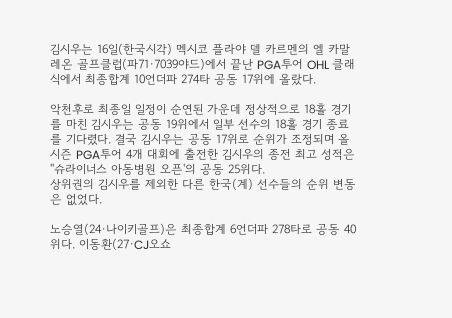김시우는 16일(한국시각) 멕시코 플라야 델 카르멘의 엘 카말레온 골프클럽(파71·7039야드)에서 끝난 PGA투어 OHL 클래식에서 최종합계 10언더파 274타 공동 17위에 올랐다.

악천후로 최종일 일정이 순연된 가운데 정상적으로 18홀 경기를 마친 김시우는 공동 19위에서 일부 선수의 18홀 경기 종료를 기다렸다. 결국 김시우는 공동 17위로 순위가 조정되며 올 시즌 PGA투어 4개 대회에 출전한 김시우의 종전 최고 성적은 ''슈라이너스 아동병원 오픈'의 공동 25위다.
상위권의 김시우를 제외한 다른 한국(계) 선수들의 순위 변동은 없었다.

노승열(24·나이키골프)은 최종합계 6언더파 278타로 공동 40위다. 이동환(27·CJ오쇼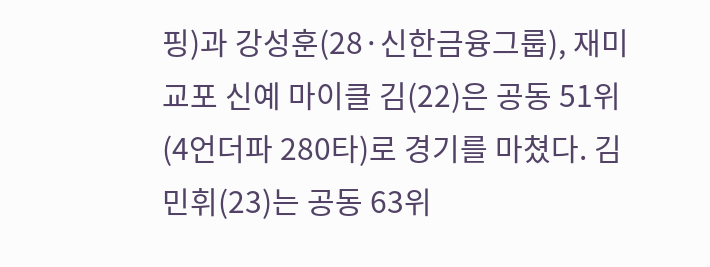핑)과 강성훈(28·신한금융그룹), 재미교포 신예 마이클 김(22)은 공동 51위(4언더파 280타)로 경기를 마쳤다. 김민휘(23)는 공동 63위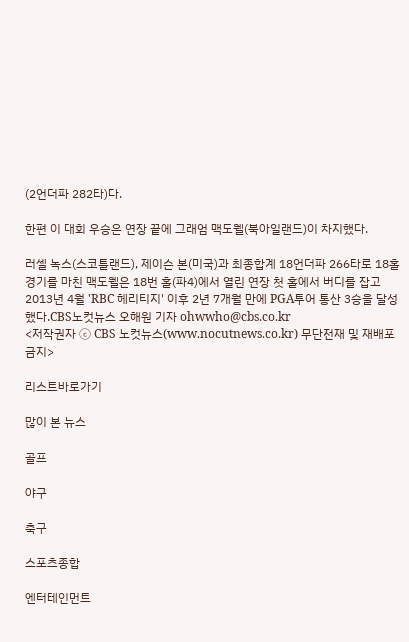(2언더파 282타)다.

한편 이 대회 우승은 연장 끝에 그래엄 맥도웰(북아일랜드)이 차지했다.

러셀 녹스(스코틀랜드), 제이슨 본(미국)과 최종합계 18언더파 266타로 18홀 경기를 마친 맥도웰은 18번 홀(파4)에서 열린 연장 첫 홀에서 버디를 잡고 2013년 4월 'RBC 헤리티지' 이후 2년 7개월 만에 PGA투어 통산 3승을 달성했다.CBS노컷뉴스 오해원 기자 ohwwho@cbs.co.kr
<저작권자 ⓒ CBS 노컷뉴스(www.nocutnews.co.kr) 무단전재 및 재배포 금지>

리스트바로가기

많이 본 뉴스

골프

야구

축구

스포츠종합

엔터테인먼트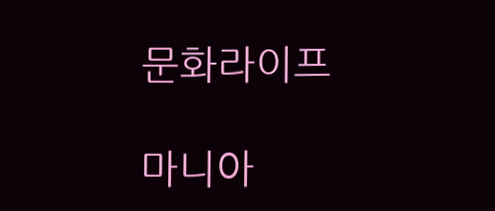문화라이프

마니아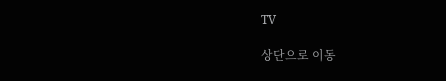TV

상단으로 이동